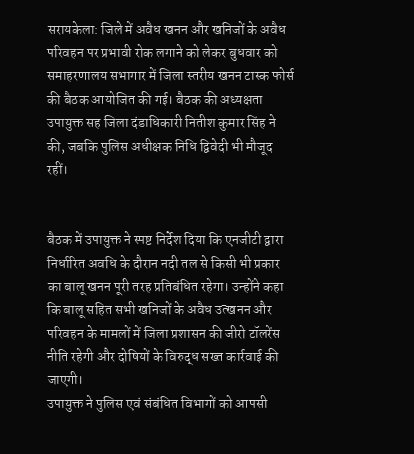सरायकेला: जिले में अवैध खनन और खनिजों के अवैध परिवहन पर प्रभावी रोक लगाने को लेकर बुधवार को समाहरणालय सभागार में जिला स्तरीय खनन टास्क फोर्स की बैठक आयोजित की गई। बैठक की अध्यक्षता उपायुक्त सह जिला दंडाधिकारी नितीश कुमार सिंह ने की, जबकि पुलिस अधीक्षक निधि द्विवेदी भी मौजूद रहीं।


बैठक में उपायुक्त ने स्पष्ट निर्देश दिया कि एनजीटी द्वारा निर्धारित अवधि के दौरान नदी तल से किसी भी प्रकार का बालू खनन पूरी तरह प्रतिबंधित रहेगा। उन्होंने कहा कि बालू सहित सभी खनिजों के अवैध उत्खनन और परिवहन के मामलों में जिला प्रशासन की जीरो टॉलरेंस नीति रहेगी और दोषियों के विरुद्ध सख्त कार्रवाई की जाएगी।
उपायुक्त ने पुलिस एवं संबंधित विभागों को आपसी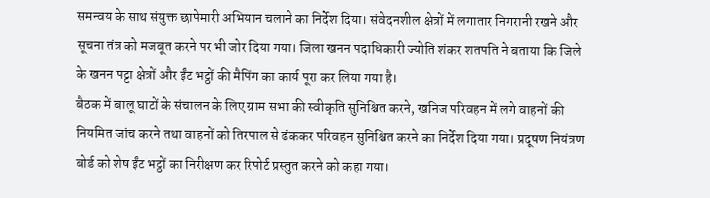समन्वय के साथ संयुक्त छापेमारी अभियान चलाने का निर्देश दिया। संवेदनशील क्षेत्रों में लगातार निगरानी रखने और सूचना तंत्र को मजबूत करने पर भी जोर दिया गया। जिला खनन पदाधिकारी ज्योति शंकर शतपति ने बताया कि जिले के खनन पट्टा क्षेत्रों और ईंट भट्ठों की मैपिंग का कार्य पूरा कर लिया गया है।
बैठक में बालू घाटों के संचालन के लिए ग्राम सभा की स्वीकृति सुनिश्चित करने, खनिज परिवहन में लगे वाहनों की नियमित जांच करने तथा वाहनों को तिरपाल से ढंककर परिवहन सुनिश्चित करने का निर्देश दिया गया। प्रदूषण नियंत्रण बोर्ड को शेष ईंट भट्ठों का निरीक्षण कर रिपोर्ट प्रस्तुत करने को कहा गया।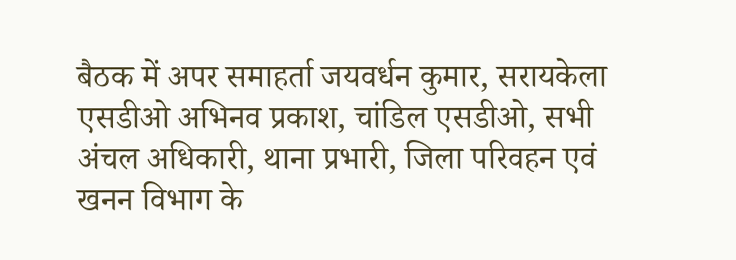बैठक में अपर समाहर्ता जयवर्धन कुमार, सरायकेला एसडीओ अभिनव प्रकाश, चांडिल एसडीओ, सभी अंचल अधिकारी, थाना प्रभारी, जिला परिवहन एवं खनन विभाग के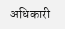अधिकारी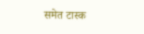समेत टास्क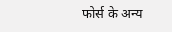फोर्स के अन्य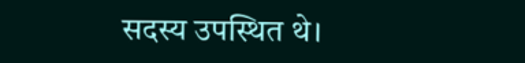सदस्य उपस्थित थे।